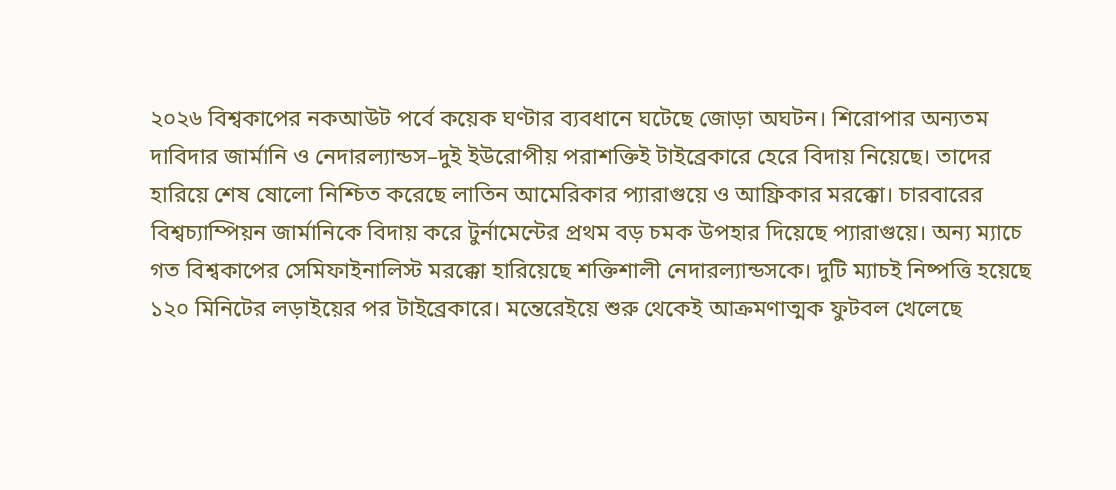২০২৬ বিশ্বকাপের নকআউট পর্বে কয়েক ঘণ্টার ব্যবধানে ঘটেছে জোড়া অঘটন। শিরোপার অন্যতম দাবিদার জার্মানি ও নেদারল্যান্ডস–দুই ইউরোপীয় পরাশক্তিই টাইব্রেকারে হেরে বিদায় নিয়েছে। তাদের হারিয়ে শেষ ষোলো নিশ্চিত করেছে লাতিন আমেরিকার প্যারাগুয়ে ও আফ্রিকার মরক্কো। চারবারের বিশ্বচ্যাম্পিয়ন জার্মানিকে বিদায় করে টুর্নামেন্টের প্রথম বড় চমক উপহার দিয়েছে প্যারাগুয়ে। অন্য ম্যাচে গত বিশ্বকাপের সেমিফাইনালিস্ট মরক্কো হারিয়েছে শক্তিশালী নেদারল্যান্ডসকে। দুটি ম্যাচই নিষ্পত্তি হয়েছে ১২০ মিনিটের লড়াইয়ের পর টাইব্রেকারে। মন্তেরেইয়ে শুরু থেকেই আক্রমণাত্মক ফুটবল খেলেছে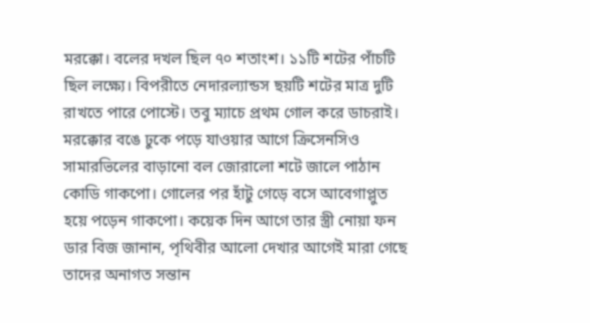মরক্কো। বলের দখল ছিল ৭০ শতাংশ। ১১টি শটের পাঁচটি ছিল লক্ষ্যে। বিপরীতে নেদারল্যান্ডস ছয়টি শটের মাত্র দুটি রাখতে পারে পোস্টে। তবু ম্যাচে প্রথম গোল করে ডাচরাই। মরক্কোর বঙে ঢুকে পড়ে যাওয়ার আগে ক্রিসেনসিও সামারভিলের বাড়ানো বল জোরালো শটে জালে পাঠান কোডি গাকপো। গোলের পর হাঁটু গেড়ে বসে আবেগাপ্লুত হয়ে পড়েন গাকপো। কয়েক দিন আগে তার স্ত্রী নোয়া ফন ডার বিজ জানান, পৃথিবীর আলো দেখার আগেই মারা গেছে তাদের অনাগত সন্তান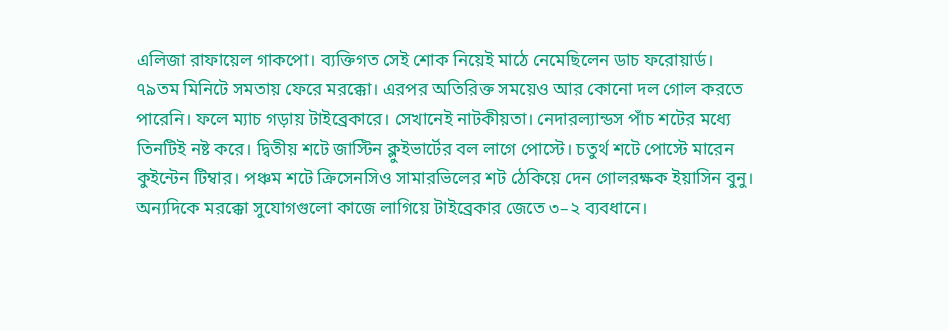এলিজা রাফায়েল গাকপো। ব্যক্তিগত সেই শোক নিয়েই মাঠে নেমেছিলেন ডাচ ফরোয়ার্ড।
৭৯তম মিনিটে সমতায় ফেরে মরক্কো। এরপর অতিরিক্ত সময়েও আর কোনো দল গোল করতে পারেনি। ফলে ম্যাচ গড়ায় টাইব্রেকারে। সেখানেই নাটকীয়তা। নেদারল্যান্ডস পাঁচ শটের মধ্যে তিনটিই নষ্ট করে। দ্বিতীয় শটে জাস্টিন ক্লুইভার্টের বল লাগে পোস্টে। চতুর্থ শটে পোস্টে মারেন কুইন্টেন টিম্বার। পঞ্চম শটে ক্রিসেনসিও সামারভিলের শট ঠেকিয়ে দেন গোলরক্ষক ইয়াসিন বুনু। অন্যদিকে মরক্কো সুযোগগুলো কাজে লাগিয়ে টাইব্রেকার জেতে ৩–২ ব্যবধানে।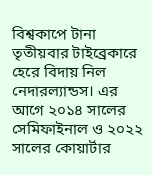বিশ্বকাপে টানা তৃতীয়বার টাইব্রেকারে হেরে বিদায় নিল নেদারল্যান্ডস। এর আগে ২০১৪ সালের সেমিফাইনাল ও ২০২২ সালের কোয়ার্টার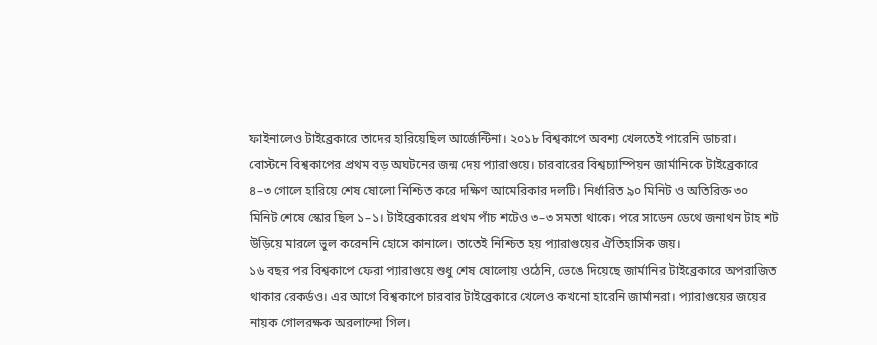ফাইনালেও টাইব্রেকারে তাদের হারিয়েছিল আর্জেন্টিনা। ২০১৮ বিশ্বকাপে অবশ্য খেলতেই পারেনি ডাচরা।
বোস্টনে বিশ্বকাপের প্রথম বড় অঘটনের জন্ম দেয় প্যারাগুয়ে। চারবারের বিশ্বচ্যাম্পিয়ন জার্মানিকে টাইব্রেকারে ৪–৩ গোলে হারিয়ে শেষ ষোলো নিশ্চিত করে দক্ষিণ আমেরিকার দলটি। নির্ধারিত ৯০ মিনিট ও অতিরিক্ত ৩০ মিনিট শেষে স্কোর ছিল ১–১। টাইব্রেকারের প্রথম পাঁচ শটেও ৩–৩ সমতা থাকে। পরে সাডেন ডেথে জনাথন টাহ শট উড়িয়ে মারলে ভুল করেননি হোসে কানালে। তাতেই নিশ্চিত হয় প্যারাগুয়ের ঐতিহাসিক জয়।
১৬ বছর পর বিশ্বকাপে ফেরা প্যারাগুয়ে শুধু শেষ ষোলোয় ওঠেনি, ভেঙে দিয়েছে জার্মানির টাইব্রেকারে অপরাজিত থাকার রেকর্ডও। এর আগে বিশ্বকাপে চারবার টাইব্রেকারে খেলেও কখনো হারেনি জার্মানরা। প্যারাগুয়ের জয়ের নায়ক গোলরক্ষক অরলান্দো গিল।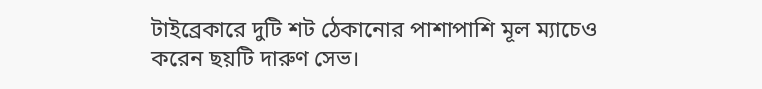টাইব্রেকারে দুটি শট ঠেকানোর পাশাপাশি মূল ম্যাচেও করেন ছয়টি দারুণ সেভ।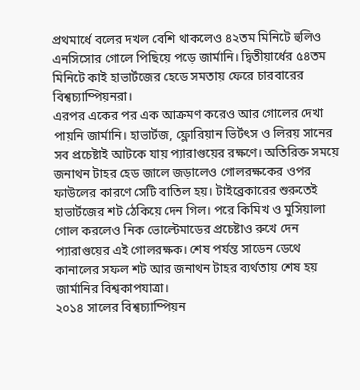প্রথমার্ধে বলের দখল বেশি থাকলেও ৪২তম মিনিটে হুলিও এনসিসোর গোলে পিছিয়ে পড়ে জার্মানি। দ্বিতীয়ার্ধের ৫৪তম মিনিটে কাই হাভার্টজের হেডে সমতায় ফেরে চারবারের বিশ্বচ্যাম্পিয়নরা।
এরপর একের পর এক আক্রমণ করেও আর গোলের দেখা পায়নি জার্মানি। হাভার্টজ, ফ্লোরিয়ান ভির্টৎস ও লিরয় সানের সব প্রচেষ্টাই আটকে যায় প্যারাগুয়ের রক্ষণে। অতিরিক্ত সময়ে জনাথন টাহর হেড জালে জড়ালেও গোলরক্ষকের ওপর ফাউলের কারণে সেটি বাতিল হয়। টাইব্রেকারের শুরুতেই হাভার্টজের শট ঠেকিয়ে দেন গিল। পরে কিমিখ ও মুসিয়ালা গোল করলেও নিক ভোল্টেমাডের প্রচেষ্টাও রুখে দেন প্যারাগুয়ের এই গোলরক্ষক। শেষ পর্যন্ত সাডেন ডেথে কানালের সফল শট আর জনাথন টাহর ব্যর্থতায় শেষ হয় জার্মানির বিশ্বকাপযাত্রা।
২০১৪ সালের বিশ্বচ্যাম্পিয়ন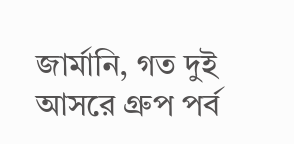জার্মানি, গত দুই আসরে গ্রুপ পর্ব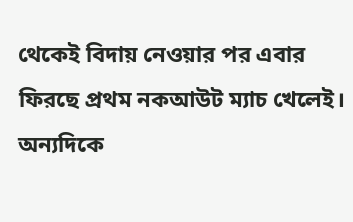থেকেই বিদায় নেওয়ার পর এবার ফিরছে প্রথম নকআউট ম্যাচ খেলেই। অন্যদিকে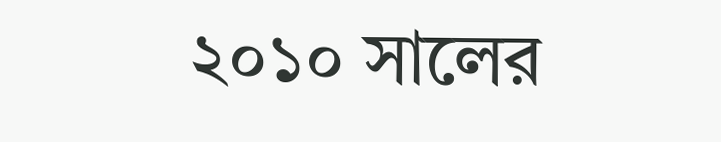২০১০ সালের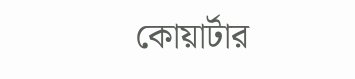কোয়ার্টার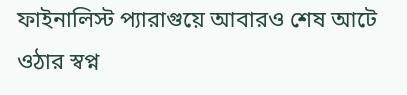ফাইনালিস্ট প্যারাগুয়ে আবারও শেষ আটে ওঠার স্বপ্ন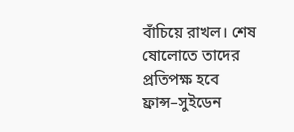বাঁচিয়ে রাখল। শেষ ষোলোতে তাদের প্রতিপক্ষ হবে ফ্রান্স–সুইডেন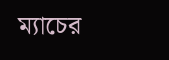ম্যাচের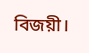বিজয়ী।